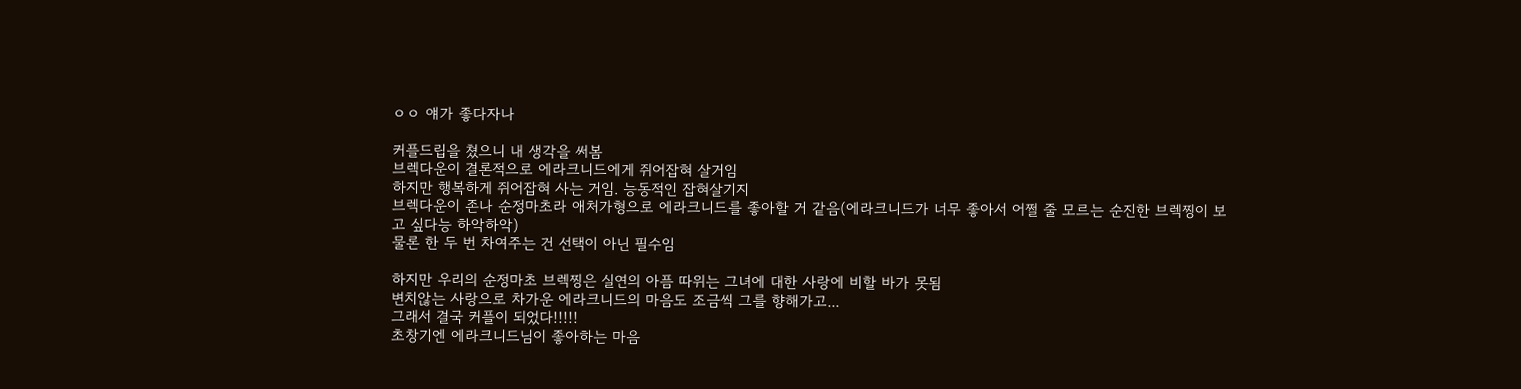ㅇㅇ 얘가 좋다자나

커플드립을 쳤으니 내 생각을 써봄
브렉다운이 결론적으로 에라크니드에게 쥐어잡혀 살거임
하지만 행복하게 쥐어잡혀 사는 거임. 능동적인 잡혀살기지
브렉다운이 존나 순정마초라 애처가형으로 에라크니드를 좋아할 거 같음(에라크니드가 너무 좋아서 어쩔 줄 모르는 순진한 브렉찡이 보고 싶다능 하악하악)
물론 한 두 번 차여주는 건 선택이 아닌 필수임

하지만 우리의 순정마초 브렉찡은 실연의 아픔 따위는 그녀에 대한 사랑에 비할 바가 못됨
변치않는 사랑으로 차가운 에라크니드의 마음도 조금씩 그를 향해가고...
그래서 결국 커플이 되었다!!!!!
초창기엔 에라크니드님이 좋아하는 마음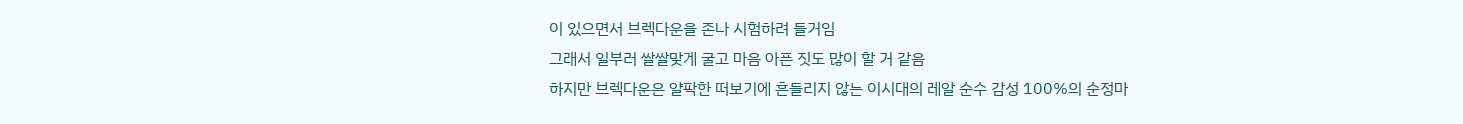이 있으면서 브렉다운을 존나 시험하려 들거임
그래서 일부러 쌀쌀맞게 굴고 마음 아픈 짓도 많이 할 거 같음
하지만 브렉다운은 얄팍한 떠보기에 흔들리지 않는 이시대의 레알 순수 감성 100%의 순정마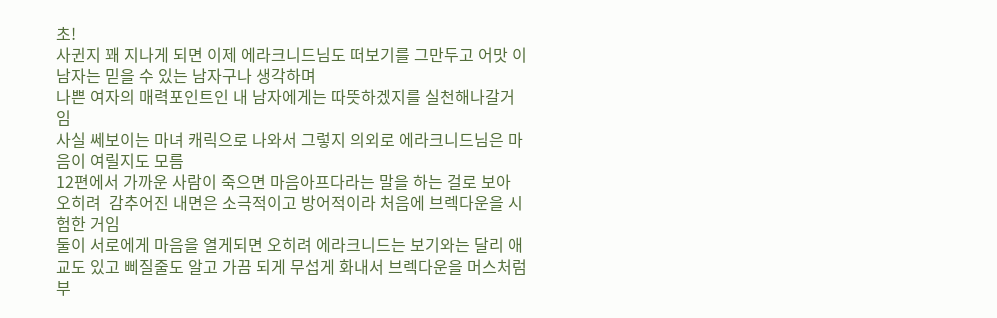초!
사귄지 꽤 지나게 되면 이제 에라크니드님도 떠보기를 그만두고 어맛 이 남자는 믿을 수 있는 남자구나 생각하며
나쁜 여자의 매력포인트인 내 남자에게는 따뜻하겠지를 실천해나갈거임
사실 쎄보이는 마녀 캐릭으로 나와서 그렇지 의외로 에라크니드님은 마음이 여릴지도 모름
12편에서 가까운 사람이 죽으면 마음아프다라는 말을 하는 걸로 보아 오히려  감추어진 내면은 소극적이고 방어적이라 처음에 브렉다운을 시험한 거임
둘이 서로에게 마음을 열게되면 오히려 에라크니드는 보기와는 달리 애교도 있고 삐질줄도 알고 가끔 되게 무섭게 화내서 브렉다운을 머스처럼 부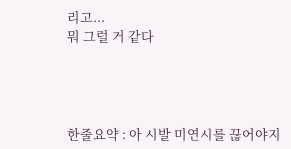리고...
뭐 그럴 거 같다




한줄요약 : 아 시발 미연시를 끊어야지